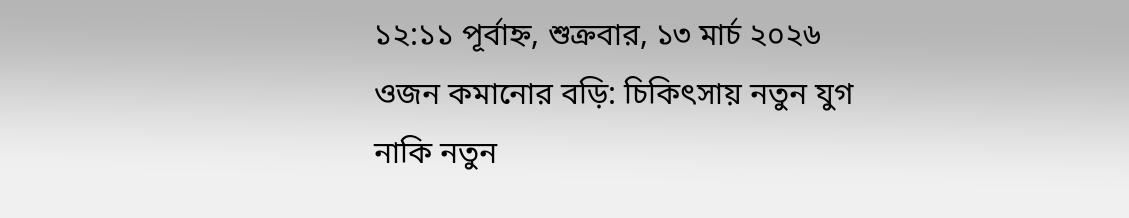১২:১১ পূর্বাহ্ন, শুক্রবার, ১৩ মার্চ ২০২৬
ওজন কমানোর বড়ি: চিকিৎসায় নতুন যুগ নাকি নতুন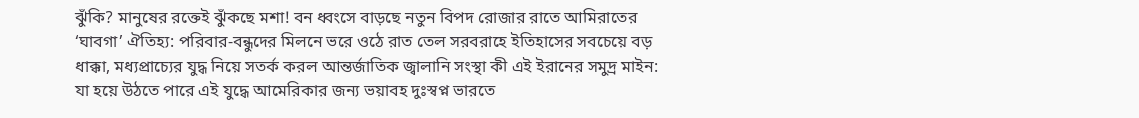ঝুঁকি? মানুষের রক্তেই ঝুঁকছে মশা! বন ধ্বংসে বাড়ছে নতুন বিপদ রোজার রাতে আমিরাতের ‘ঘাবগা’ ঐতিহ্য: পরিবার-বন্ধুদের মিলনে ভরে ওঠে রাত তেল সরবরাহে ইতিহাসের সবচেয়ে বড় ধাক্কা, মধ্যপ্রাচ্যের যুদ্ধ নিয়ে সতর্ক করল আন্তর্জাতিক জ্বালানি সংস্থা কী এই ইরানের সমুদ্র মাইন: যা হয়ে উঠতে পারে এই যুদ্ধে আমেরিকার জন্য ভয়াবহ দুঃস্বপ্ন ভারতে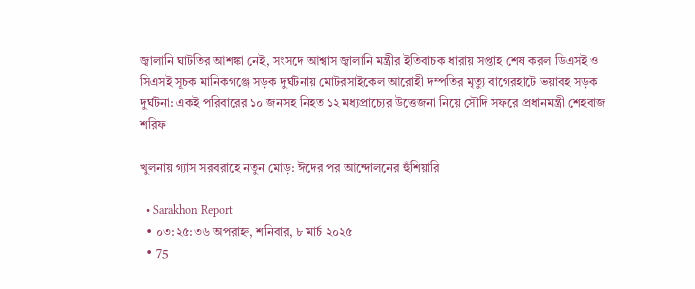জ্বালানি ঘাটতির আশঙ্কা নেই, সংসদে আশ্বাস জ্বালানি মন্ত্রীর ইতিবাচক ধারায় সপ্তাহ শেষ করল ডিএসই ও সিএসই সূচক মানিকগঞ্জে সড়ক দুর্ঘটনায় মোটরসাইকেল আরোহী দম্পতির মৃত্যু বাগেরহাটে ভয়াবহ সড়ক দুর্ঘটনা: একই পরিবারের ১০ জনসহ নিহত ১২ মধ্যপ্রাচ্যের উত্তেজনা নিয়ে সৌদি সফরে প্রধানমন্ত্রী শেহবাজ শরিফ

খুলনায় গ্যাস সরবরাহে নতুন মোড়: ঈদের পর আন্দোলনের হুঁশিয়ারি

  • Sarakhon Report
  • ০৩:২৫:৩৬ অপরাহ্ন, শনিবার, ৮ মার্চ ২০২৫
  • 75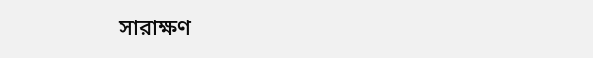সারাক্ষণ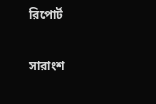রিপোর্ট

সারাংশ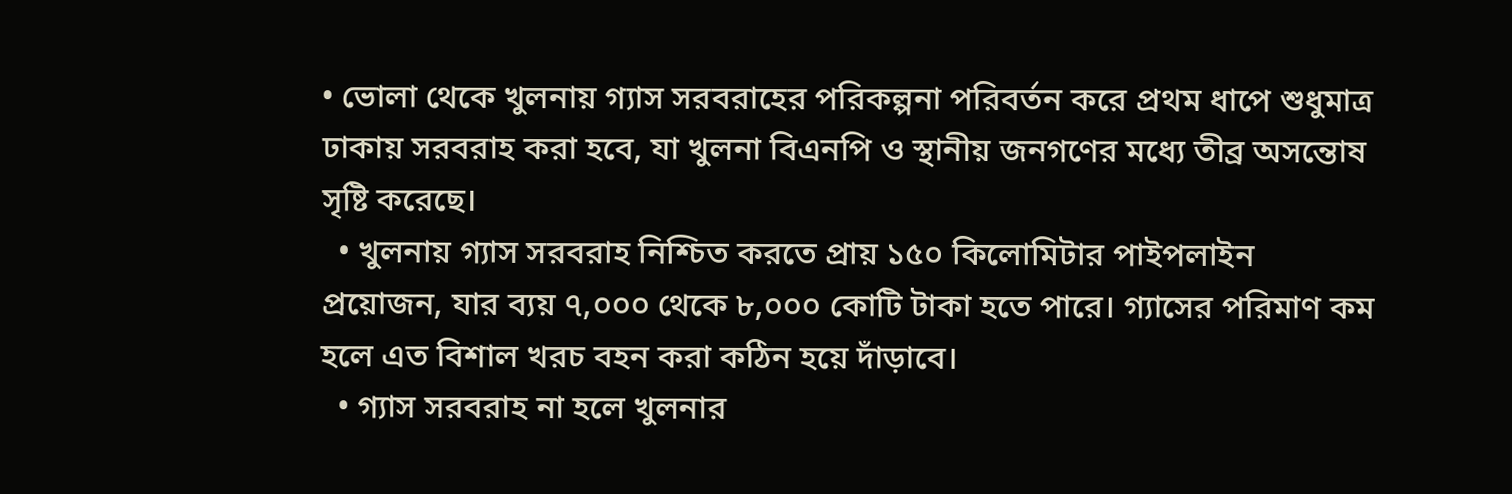• ভোলা থেকে খুলনায় গ্যাস সরবরাহের পরিকল্পনা পরিবর্তন করে প্রথম ধাপে শুধুমাত্র ঢাকায় সরবরাহ করা হবে, যা খুলনা বিএনপি ও স্থানীয় জনগণের মধ্যে তীব্র অসন্তোষ সৃষ্টি করেছে।
  • খুলনায় গ্যাস সরবরাহ নিশ্চিত করতে প্রায় ১৫০ কিলোমিটার পাইপলাইন প্রয়োজন, যার ব্যয় ৭,০০০ থেকে ৮,০০০ কোটি টাকা হতে পারে। গ্যাসের পরিমাণ কম হলে এত বিশাল খরচ বহন করা কঠিন হয়ে দাঁড়াবে।
  • গ্যাস সরবরাহ না হলে খুলনার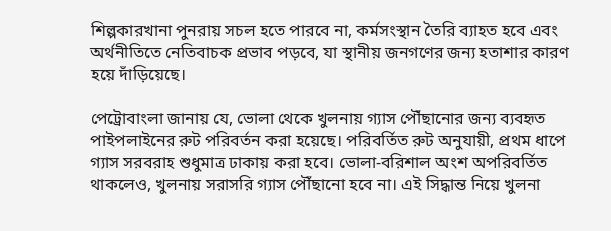শিল্পকারখানা পুনরায় সচল হতে পারবে না, কর্মসংস্থান তৈরি ব্যাহত হবে এবং অর্থনীতিতে নেতিবাচক প্রভাব পড়বে, যা স্থানীয় জনগণের জন্য হতাশার কারণ হয়ে দাঁড়িয়েছে।

পেট্রোবাংলা জানায় যে, ভোলা থেকে খুলনায় গ্যাস পৌঁছানোর জন্য ব্যবহৃত পাইপলাইনের রুট পরিবর্তন করা হয়েছে। পরিবর্তিত রুট অনুযায়ী, প্রথম ধাপে গ্যাস সরবরাহ শুধুমাত্র ঢাকায় করা হবে। ভোলা-বরিশাল অংশ অপরিবর্তিত থাকলেও, খুলনায় সরাসরি গ্যাস পৌঁছানো হবে না। এই সিদ্ধান্ত নিয়ে খুলনা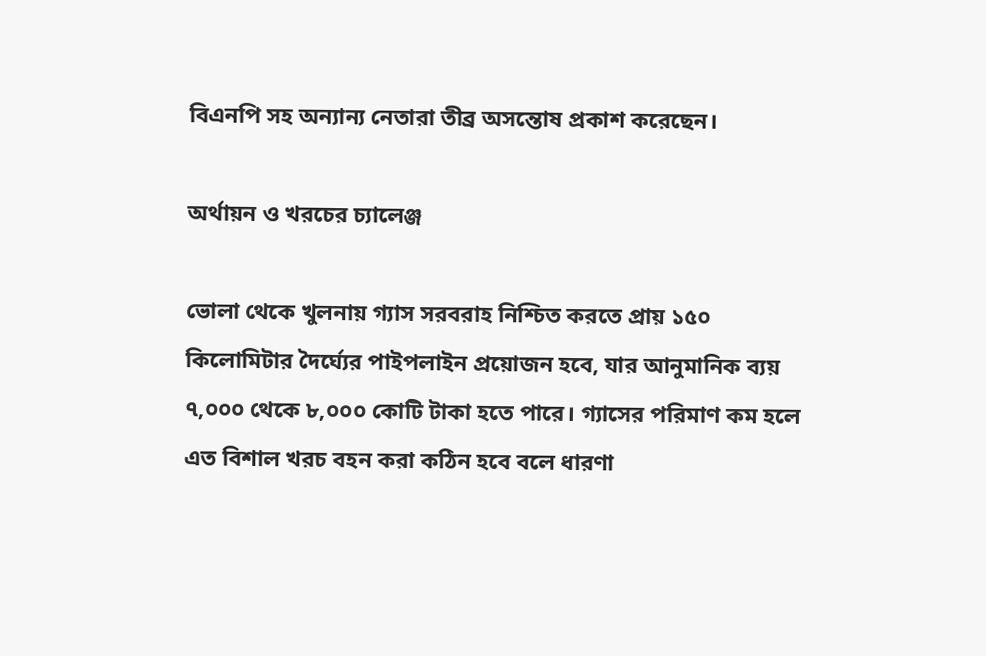বিএনপি সহ অন্যান্য নেতারা তীব্র অসন্তোষ প্রকাশ করেছেন।

অর্থায়ন ও খরচের চ্যালেঞ্জ

ভোলা থেকে খুলনায় গ্যাস সরবরাহ নিশ্চিত করতে প্রায় ১৫০ কিলোমিটার দৈর্ঘ্যের পাইপলাইন প্রয়োজন হবে, যার আনুমানিক ব্যয় ৭,০০০ থেকে ৮,০০০ কোটি টাকা হতে পারে। গ্যাসের পরিমাণ কম হলে এত বিশাল খরচ বহন করা কঠিন হবে বলে ধারণা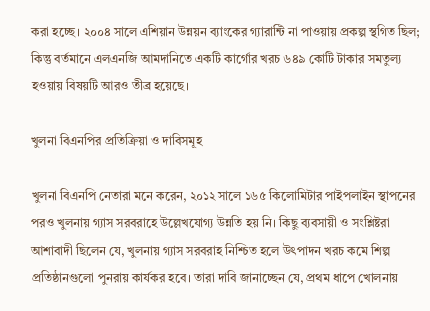করা হচ্ছে। ২০০৪ সালে এশিয়ান উন্নয়ন ব্যাংকের গ্যারান্টি না পাওয়ায় প্রকল্প স্থগিত ছিল; কিন্তু বর্তমানে এলএনজি আমদানিতে একটি কার্গোর খরচ ৬৪৯ কোটি টাকার সমতুল্য হওয়ায় বিষয়টি আরও তীব্র হয়েছে।

খুলনা বিএনপির প্রতিক্রিয়া ও দাবিসমূহ

খুলনা বিএনপি নেতারা মনে করেন, ২০১২ সালে ১৬৫ কিলোমিটার পাইপলাইন স্থাপনের পরও খুলনায় গ্যাস সরবরাহে উল্লেখযোগ্য উন্নতি হয় নি। কিছু ব্যবসায়ী ও সংশ্লিষ্টরা আশাবাদী ছিলেন যে, খুলনায় গ্যাস সরবরাহ নিশ্চিত হলে উৎপাদন খরচ কমে শিল্প প্রতিষ্ঠানগুলো পুনরায় কার্যকর হবে। তারা দাবি জানাচ্ছেন যে, প্রথম ধাপে খোলনায়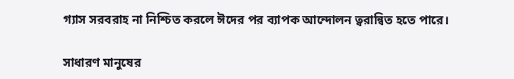গ্যাস সরবরাহ না নিশ্চিত করলে ঈদের পর ব্যাপক আন্দোলন ত্বরান্বিত হতে পারে।

সাধারণ মানুষের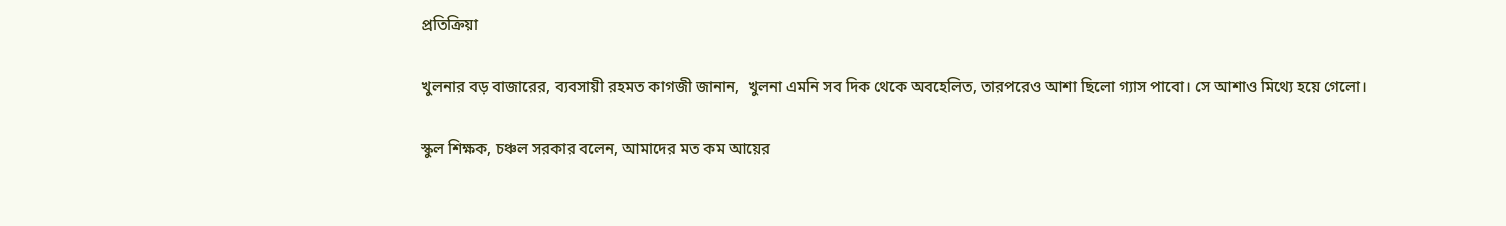প্রতিক্রিয়া

খুলনার বড় বাজারের, ব্যবসায়ী রহমত কাগজী জানান,  খুলনা এমনি সব দিক থেকে অবহেলিত, তারপরেও আশা ছিলো গ্যাস পাবো। সে আশাও মিথ্যে হয়ে গেলো।

স্কুল শিক্ষক, চঞ্চল সরকার বলেন, আমাদের মত কম আয়ের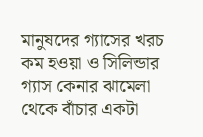মানুষদের গ্যাসের খরচ কম হওয়া ও সিলিন্ডার গ্যাস কেনার ঝামেলা থেকে বাঁচার একটা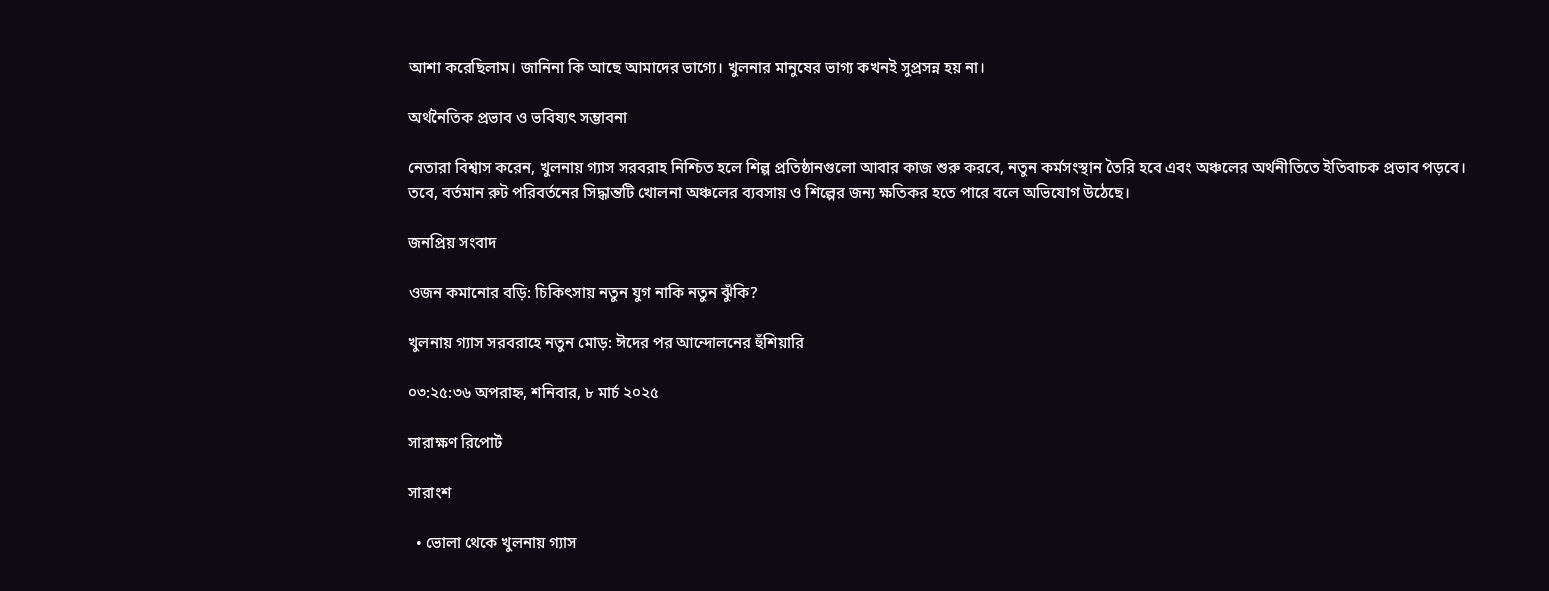আশা করেছিলাম। জানিনা কি আছে আমাদের ভাগ্যে। খুলনার মানুষের ভাগ্য কখনই সুপ্রসন্ন হয় না।

অর্থনৈতিক প্রভাব ও ভবিষ্যৎ সম্ভাবনা

নেতারা বিশ্বাস করেন, খুলনায় গ্যাস সরবরাহ নিশ্চিত হলে শিল্প প্রতিষ্ঠানগুলো আবার কাজ শুরু করবে, নতুন কর্মসংস্থান তৈরি হবে এবং অঞ্চলের অর্থনীতিতে ইতিবাচক প্রভাব পড়বে। তবে, বর্তমান রুট পরিবর্তনের সিদ্ধান্তটি খোলনা অঞ্চলের ব্যবসায় ও শিল্পের জন্য ক্ষতিকর হতে পারে বলে অভিযোগ উঠেছে।

জনপ্রিয় সংবাদ

ওজন কমানোর বড়ি: চিকিৎসায় নতুন যুগ নাকি নতুন ঝুঁকি?

খুলনায় গ্যাস সরবরাহে নতুন মোড়: ঈদের পর আন্দোলনের হুঁশিয়ারি

০৩:২৫:৩৬ অপরাহ্ন, শনিবার, ৮ মার্চ ২০২৫

সারাক্ষণ রিপোর্ট

সারাংশ

  • ভোলা থেকে খুলনায় গ্যাস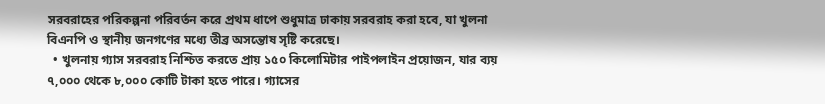সরবরাহের পরিকল্পনা পরিবর্তন করে প্রথম ধাপে শুধুমাত্র ঢাকায় সরবরাহ করা হবে, যা খুলনা বিএনপি ও স্থানীয় জনগণের মধ্যে তীব্র অসন্তোষ সৃষ্টি করেছে।
  • খুলনায় গ্যাস সরবরাহ নিশ্চিত করতে প্রায় ১৫০ কিলোমিটার পাইপলাইন প্রয়োজন, যার ব্যয় ৭,০০০ থেকে ৮,০০০ কোটি টাকা হতে পারে। গ্যাসের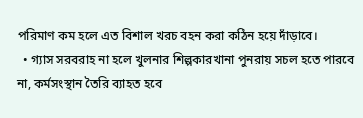পরিমাণ কম হলে এত বিশাল খরচ বহন করা কঠিন হয়ে দাঁড়াবে।
  • গ্যাস সরবরাহ না হলে খুলনার শিল্পকারখানা পুনরায় সচল হতে পারবে না, কর্মসংস্থান তৈরি ব্যাহত হবে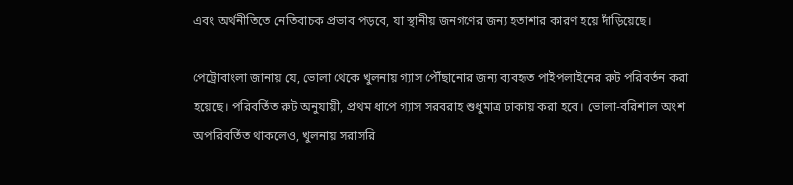এবং অর্থনীতিতে নেতিবাচক প্রভাব পড়বে, যা স্থানীয় জনগণের জন্য হতাশার কারণ হয়ে দাঁড়িয়েছে।

পেট্রোবাংলা জানায় যে, ভোলা থেকে খুলনায় গ্যাস পৌঁছানোর জন্য ব্যবহৃত পাইপলাইনের রুট পরিবর্তন করা হয়েছে। পরিবর্তিত রুট অনুযায়ী, প্রথম ধাপে গ্যাস সরবরাহ শুধুমাত্র ঢাকায় করা হবে। ভোলা-বরিশাল অংশ অপরিবর্তিত থাকলেও, খুলনায় সরাসরি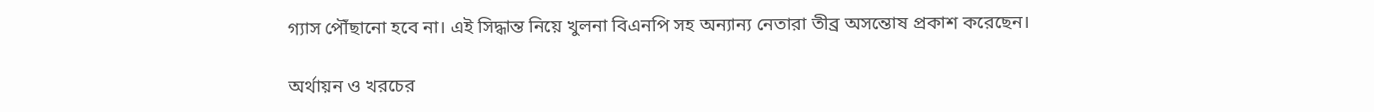গ্যাস পৌঁছানো হবে না। এই সিদ্ধান্ত নিয়ে খুলনা বিএনপি সহ অন্যান্য নেতারা তীব্র অসন্তোষ প্রকাশ করেছেন।

অর্থায়ন ও খরচের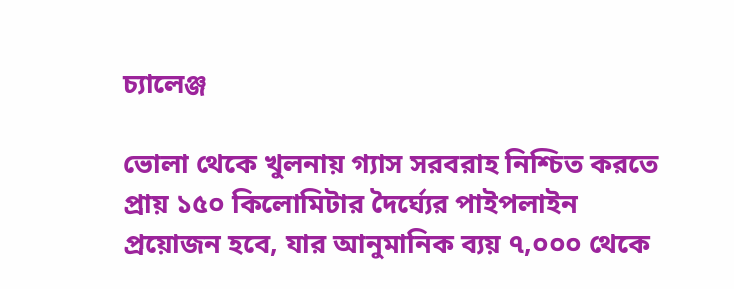চ্যালেঞ্জ

ভোলা থেকে খুলনায় গ্যাস সরবরাহ নিশ্চিত করতে প্রায় ১৫০ কিলোমিটার দৈর্ঘ্যের পাইপলাইন প্রয়োজন হবে, যার আনুমানিক ব্যয় ৭,০০০ থেকে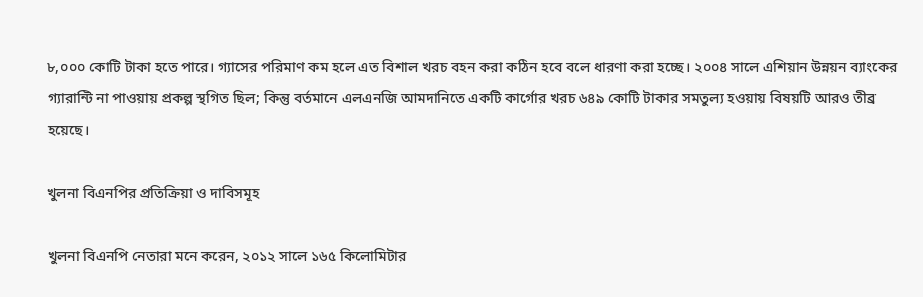৮,০০০ কোটি টাকা হতে পারে। গ্যাসের পরিমাণ কম হলে এত বিশাল খরচ বহন করা কঠিন হবে বলে ধারণা করা হচ্ছে। ২০০৪ সালে এশিয়ান উন্নয়ন ব্যাংকের গ্যারান্টি না পাওয়ায় প্রকল্প স্থগিত ছিল; কিন্তু বর্তমানে এলএনজি আমদানিতে একটি কার্গোর খরচ ৬৪৯ কোটি টাকার সমতুল্য হওয়ায় বিষয়টি আরও তীব্র হয়েছে।

খুলনা বিএনপির প্রতিক্রিয়া ও দাবিসমূহ

খুলনা বিএনপি নেতারা মনে করেন, ২০১২ সালে ১৬৫ কিলোমিটার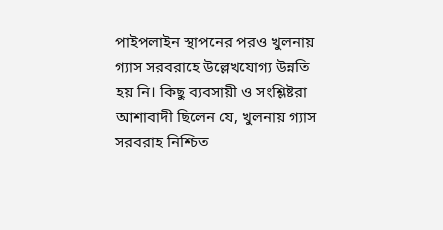পাইপলাইন স্থাপনের পরও খুলনায় গ্যাস সরবরাহে উল্লেখযোগ্য উন্নতি হয় নি। কিছু ব্যবসায়ী ও সংশ্লিষ্টরা আশাবাদী ছিলেন যে, খুলনায় গ্যাস সরবরাহ নিশ্চিত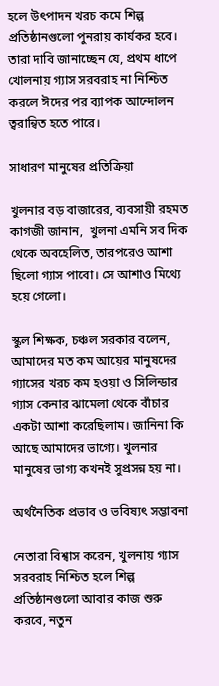হলে উৎপাদন খরচ কমে শিল্প প্রতিষ্ঠানগুলো পুনরায় কার্যকর হবে। তারা দাবি জানাচ্ছেন যে, প্রথম ধাপে খোলনায় গ্যাস সরবরাহ না নিশ্চিত করলে ঈদের পর ব্যাপক আন্দোলন ত্বরান্বিত হতে পারে।

সাধারণ মানুষের প্রতিক্রিয়া

খুলনার বড় বাজারের, ব্যবসায়ী রহমত কাগজী জানান,  খুলনা এমনি সব দিক থেকে অবহেলিত, তারপরেও আশা ছিলো গ্যাস পাবো। সে আশাও মিথ্যে হয়ে গেলো।

স্কুল শিক্ষক, চঞ্চল সরকার বলেন, আমাদের মত কম আয়ের মানুষদের গ্যাসের খরচ কম হওয়া ও সিলিন্ডার গ্যাস কেনার ঝামেলা থেকে বাঁচার একটা আশা করেছিলাম। জানিনা কি আছে আমাদের ভাগ্যে। খুলনার মানুষের ভাগ্য কখনই সুপ্রসন্ন হয় না।

অর্থনৈতিক প্রভাব ও ভবিষ্যৎ সম্ভাবনা

নেতারা বিশ্বাস করেন, খুলনায় গ্যাস সরবরাহ নিশ্চিত হলে শিল্প প্রতিষ্ঠানগুলো আবার কাজ শুরু করবে, নতুন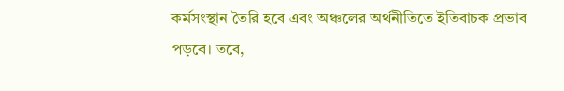কর্মসংস্থান তৈরি হবে এবং অঞ্চলের অর্থনীতিতে ইতিবাচক প্রভাব পড়বে। তবে,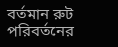বর্তমান রুট পরিবর্তনের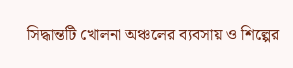সিদ্ধান্তটি খোলনা অঞ্চলের ব্যবসায় ও শিল্পের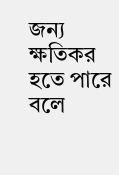জন্য ক্ষতিকর হতে পারে বলে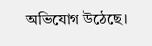অভিযোগ উঠেছে।